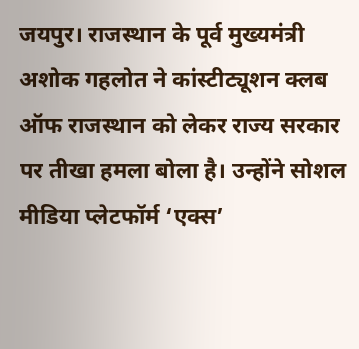जयपुर। राजस्थान के पूर्व मुख्यमंत्री अशोक गहलोत ने कांस्टीट्यूशन क्लब ऑफ राजस्थान को लेकर राज्य सरकार पर तीखा हमला बोला है। उन्होंने सोशल मीडिया प्लेटफॉर्म ‘एक्स’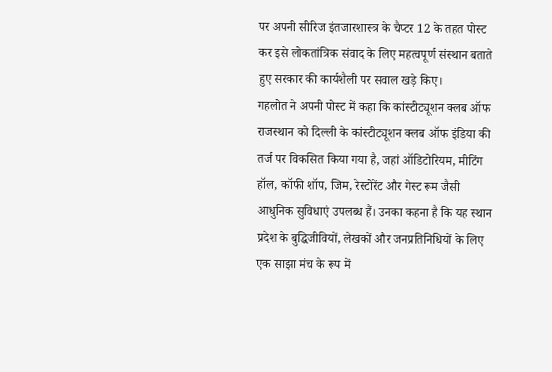पर अपनी सीरिज इंतजारशास्त्र के चैप्टर 12 के तहत पोस्ट कर इसे लोकतांत्रिक संवाद के लिए महत्वपूर्ण संस्थान बताते हुए सरकार की कार्यशैली पर सवाल खड़े किए।
गहलोत ने अपनी पोस्ट में कहा कि कांस्टीट्यूशन क्लब ऑफ राजस्थान को दिल्ली के कांस्टीट्यूशन क्लब ऑफ इंडिया की तर्ज पर विकसित किया गया है, जहां ऑडिटोरियम, मीटिंग हॉल, कॉफी शॉप, जिम, रेस्टोरेंट और गेस्ट रूम जैसी आधुनिक सुविधाएं उपलब्ध हैं। उनका कहना है कि यह स्थान प्रदेश के बुद्धिजीवियों, लेखकों और जनप्रतिनिधियों के लिए एक साझा मंच के रूप में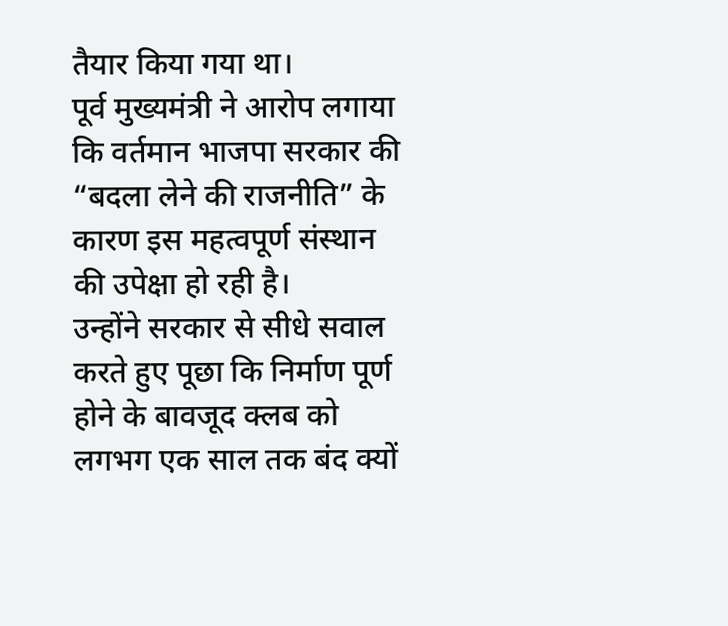तैयार किया गया था।
पूर्व मुख्यमंत्री ने आरोप लगाया कि वर्तमान भाजपा सरकार की “बदला लेने की राजनीति” के कारण इस महत्वपूर्ण संस्थान की उपेक्षा हो रही है।
उन्होंने सरकार से सीधे सवाल करते हुए पूछा कि निर्माण पूर्ण होने के बावजूद क्लब को लगभग एक साल तक बंद क्यों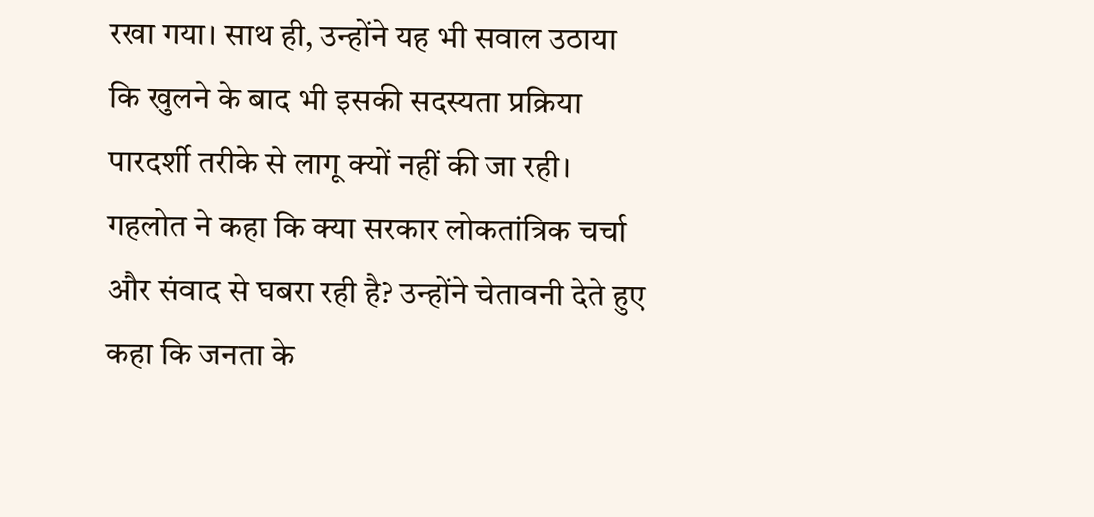रखा गया। साथ ही, उन्होंने यह भी सवाल उठाया कि खुलने के बाद भी इसकी सदस्यता प्रक्रिया पारदर्शी तरीके से लागू क्यों नहीं की जा रही।
गहलोत ने कहा कि क्या सरकार लोकतांत्रिक चर्चा और संवाद से घबरा रही है? उन्होंने चेतावनी देते हुए कहा कि जनता के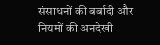संसाधनों की बर्बादी और नियमों की अनदेखी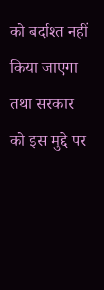को बर्दाश्त नहीं किया जाएगा तथा सरकार को इस मुद्दे पर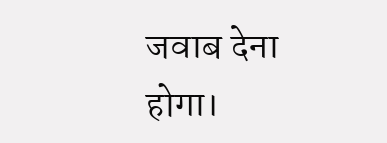जवाब देना होगा।